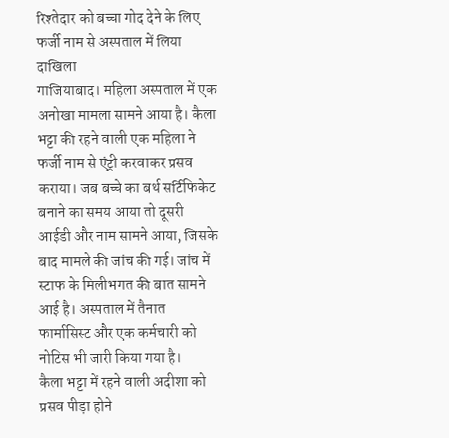रिश्तेदार को बच्चा गोद देने के लिए फर्जी नाम से अस्पताल में लिया दाखिला
गाजियाबाद। महिला अस्पताल में एक अनोखा मामला सामने आया है। कैला भट्टा की रहने वाली एक महिला ने फर्जी नाम से एंट्री करवाकर प्रसव कराया। जब बच्चे का बर्थ सर्टिफिकेट बनाने का समय आया तो दूसरी आईडी और नाम सामने आया, जिसके बाद मामले की जांच की गई। जांच में स्टाफ के मिलीभगत की बात सामने आई है। अस्पताल में तैनात फार्मासिस्ट और एक कर्मचारी को नोटिस भी जारी किया गया है।
कैला भट्टा में रहने वाली अदीशा को प्रसव पीड़ा होने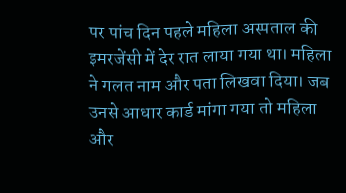पर पांच दिन पहले महिला अस्पताल की इमरजेंसी में देर रात लाया गया था। महिला ने गलत नाम और पता लिखवा दिया। जब उनसे आधार कार्ड मांगा गया तो महिला और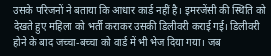उसके परिजनों ने बताया कि आधार कार्ड नहीं है। इमरजेंसी की स्थिति को देखते हुए महिला को भर्ती कराकर उसकी डिलीवरी कराई गई। डिलीवरी होने के बाद जच्चा-बच्चा को वार्ड में भी भेज दिया गया। जब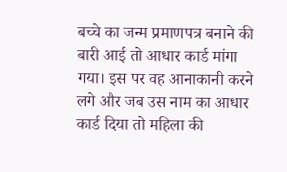बच्चे का जन्म प्रमाणपत्र बनाने की बारी आई तो आधार कार्ड मांगा गया। इस पर वह आनाकानी करने लगे और जब उस नाम का आधार कार्ड दिया तो महिला की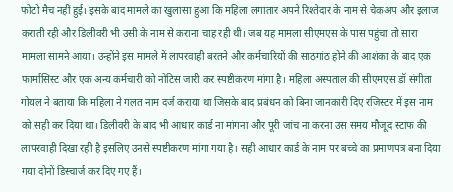फोटो मैच नहीं हुई। इसके बाद मामले का खुलासा हुआ कि महिला लगातार अपने रिश्तेदार के नाम से चेकअप और इलाज कराती रही और डिलीवरी भी उसी के नाम से कराना चाह रही थी। जब यह मामला सीएमएस के पास पहुंचा तो सारा मामला सामने आया। उन्होंने इस मामले में लापरवाही बरतने और कर्मचारियों की साठगांठ होने की आशंका के बाद एक फार्मासिस्ट और एक अन्य कर्मचारी को नोटिस जारी कर स्पष्टीकरण मांगा है। महिला अस्पताल की सीएमएस डॉ संगीता गोयल ने बताया कि महिला ने गलत नाम दर्ज कराया था जिसके बाद प्रबंधन को बिना जानकारी दिए रजिस्टर में इस नाम को सही कर दिया था। डिलीवरी के बाद भी आधार कार्ड ना मांगना और पूरी जांच ना करना उस समय मौजूद स्टाफ की लापरवाही दिखा रही है इसलिए उनसे स्पष्टीकरण मांगा गया है। सही आधार कार्ड के नाम पर बच्चे का प्रमाणपत्र बना दिया गया दोनों डिस्चार्ज कर दिए गए हैं।